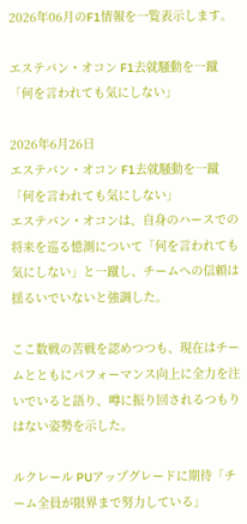2026年06月のF1情報を一覧表示します。

エステバン・オコン F1去就騒動を一蹴「何を言われても気にしない」

2026年6月26日
エステバン・オコン F1去就騒動を一蹴「何を言われても気にしない」
エステバン・オコンは、自身のハースでの将来を巡る憶測について「何を言われても気にしない」と一蹴し、チームへの信頼は揺るいでいないと強調した。

ここ数戦の苦戦を認めつつも、現在はチームとともにパフォーマンス向上に全力を注いでいると語り、噂に振り回されるつもりはない姿勢を示した。

ルクレール PUアップグレードに期待「チーム全員が限界まで努力している」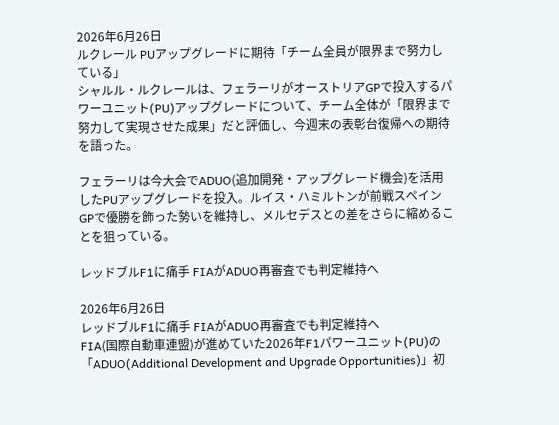2026年6月26日
ルクレール PUアップグレードに期待「チーム全員が限界まで努力している」
シャルル・ルクレールは、フェラーリがオーストリアGPで投入するパワーユニット(PU)アップグレードについて、チーム全体が「限界まで努力して実現させた成果」だと評価し、今週末の表彰台復帰への期待を語った。

フェラーリは今大会でADUO(追加開発・アップグレード機会)を活用したPUアップグレードを投入。ルイス・ハミルトンが前戦スペインGPで優勝を飾った勢いを維持し、メルセデスとの差をさらに縮めることを狙っている。

レッドブルF1に痛手 FIAがADUO再審査でも判定維持へ

2026年6月26日
レッドブルF1に痛手 FIAがADUO再審査でも判定維持へ
FIA(国際自動車連盟)が進めていた2026年F1パワーユニット(PU)の「ADUO(Additional Development and Upgrade Opportunities)」初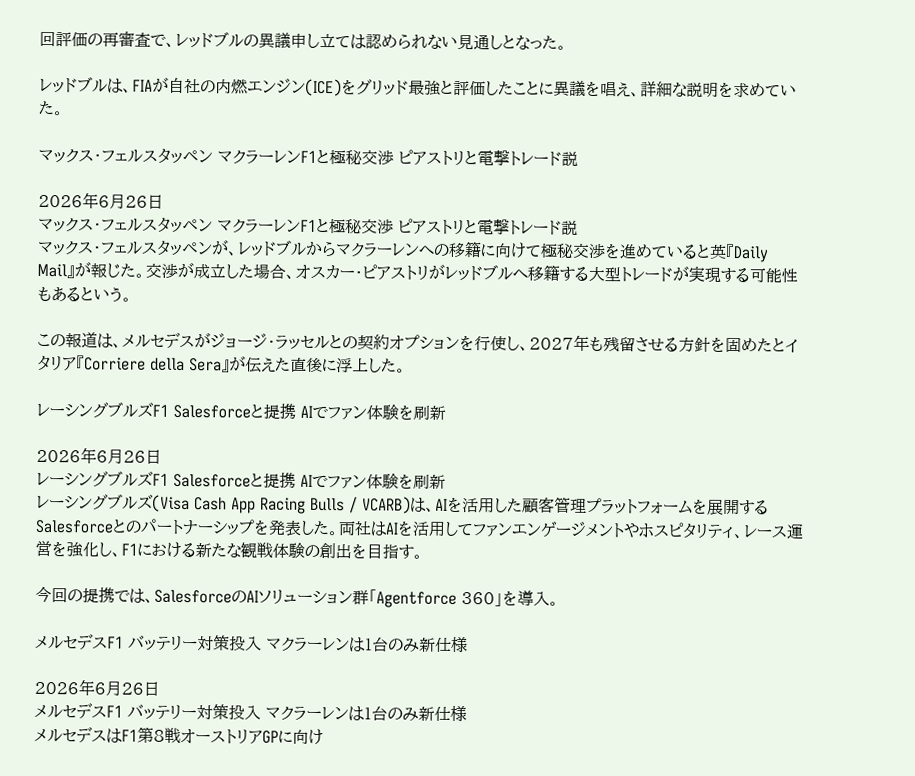回評価の再審査で、レッドブルの異議申し立ては認められない見通しとなった。

レッドブルは、FIAが自社の内燃エンジン(ICE)をグリッド最強と評価したことに異議を唱え、詳細な説明を求めていた。

マックス・フェルスタッペン マクラーレンF1と極秘交渉 ピアストリと電撃トレード説

2026年6月26日
マックス・フェルスタッペン マクラーレンF1と極秘交渉 ピアストリと電撃トレード説
マックス・フェルスタッペンが、レッドブルからマクラーレンへの移籍に向けて極秘交渉を進めていると英『Daily Mail』が報じた。交渉が成立した場合、オスカー・ピアストリがレッドブルへ移籍する大型トレードが実現する可能性もあるという。

この報道は、メルセデスがジョージ・ラッセルとの契約オプションを行使し、2027年も残留させる方針を固めたとイタリア『Corriere della Sera』が伝えた直後に浮上した。

レーシングブルズF1 Salesforceと提携 AIでファン体験を刷新

2026年6月26日
レーシングブルズF1 Salesforceと提携 AIでファン体験を刷新
レーシングブルズ(Visa Cash App Racing Bulls / VCARB)は、AIを活用した顧客管理プラットフォームを展開するSalesforceとのパートナーシップを発表した。両社はAIを活用してファンエンゲージメントやホスピタリティ、レース運営を強化し、F1における新たな観戦体験の創出を目指す。

今回の提携では、SalesforceのAIソリューション群「Agentforce 360」を導入。

メルセデスF1 バッテリー対策投入 マクラーレンは1台のみ新仕様

2026年6月26日
メルセデスF1 バッテリー対策投入 マクラーレンは1台のみ新仕様
メルセデスはF1第8戦オーストリアGPに向け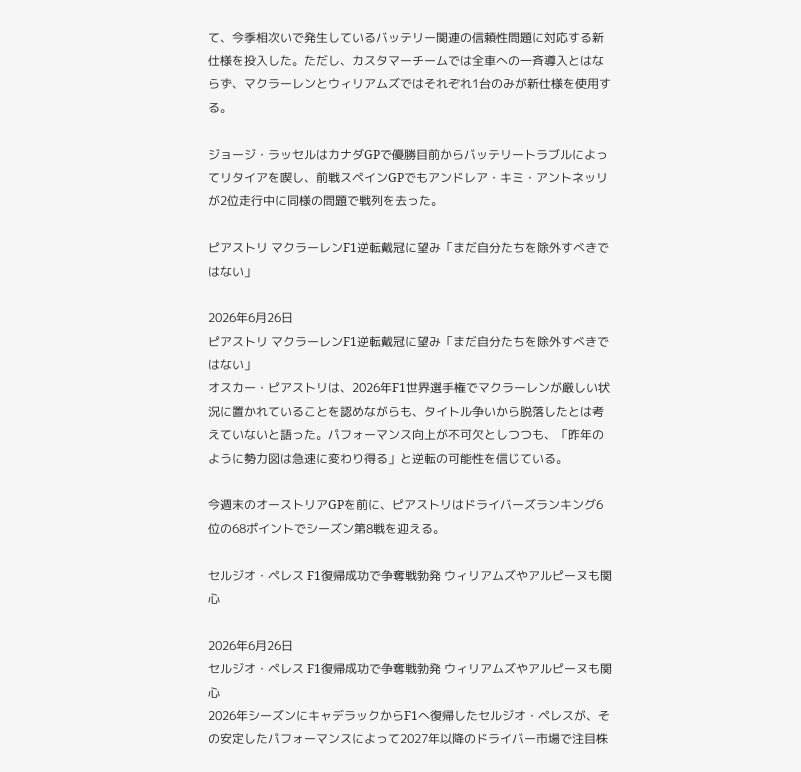て、今季相次いで発生しているバッテリー関連の信頼性問題に対応する新仕様を投入した。ただし、カスタマーチームでは全車への一斉導入とはならず、マクラーレンとウィリアムズではそれぞれ1台のみが新仕様を使用する。

ジョージ・ラッセルはカナダGPで優勝目前からバッテリートラブルによってリタイアを喫し、前戦スペインGPでもアンドレア・キミ・アントネッリが2位走行中に同様の問題で戦列を去った。

ピアストリ マクラーレンF1逆転戴冠に望み「まだ自分たちを除外すべきではない」

2026年6月26日
ピアストリ マクラーレンF1逆転戴冠に望み「まだ自分たちを除外すべきではない」
オスカー・ピアストリは、2026年F1世界選手権でマクラーレンが厳しい状況に置かれていることを認めながらも、タイトル争いから脱落したとは考えていないと語った。パフォーマンス向上が不可欠としつつも、「昨年のように勢力図は急速に変わり得る」と逆転の可能性を信じている。

今週末のオーストリアGPを前に、ピアストリはドライバーズランキング6位の68ポイントでシーズン第8戦を迎える。

セルジオ・ペレス F1復帰成功で争奪戦勃発 ウィリアムズやアルピーヌも関心

2026年6月26日
セルジオ・ペレス F1復帰成功で争奪戦勃発 ウィリアムズやアルピーヌも関心
2026年シーズンにキャデラックからF1へ復帰したセルジオ・ペレスが、その安定したパフォーマンスによって2027年以降のドライバー市場で注目株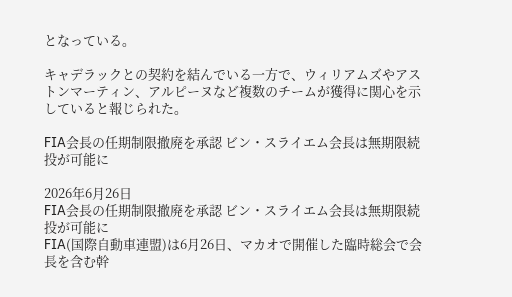となっている。

キャデラックとの契約を結んでいる一方で、ウィリアムズやアストンマーティン、アルピーヌなど複数のチームが獲得に関心を示していると報じられた。

FIA会長の任期制限撤廃を承認 ビン・スライエム会長は無期限続投が可能に

2026年6月26日
FIA会長の任期制限撤廃を承認 ビン・スライエム会長は無期限続投が可能に
FIA(国際自動車連盟)は6月26日、マカオで開催した臨時総会で会長を含む幹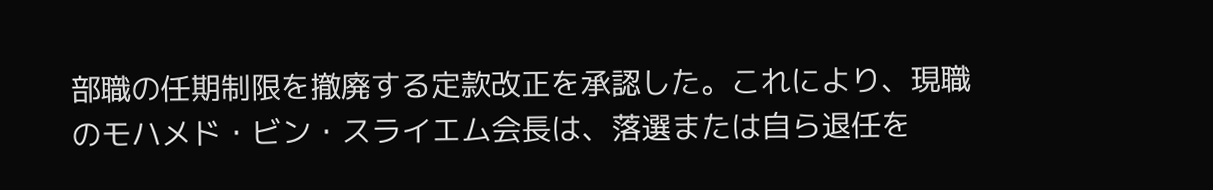部職の任期制限を撤廃する定款改正を承認した。これにより、現職のモハメド・ビン・スライエム会長は、落選または自ら退任を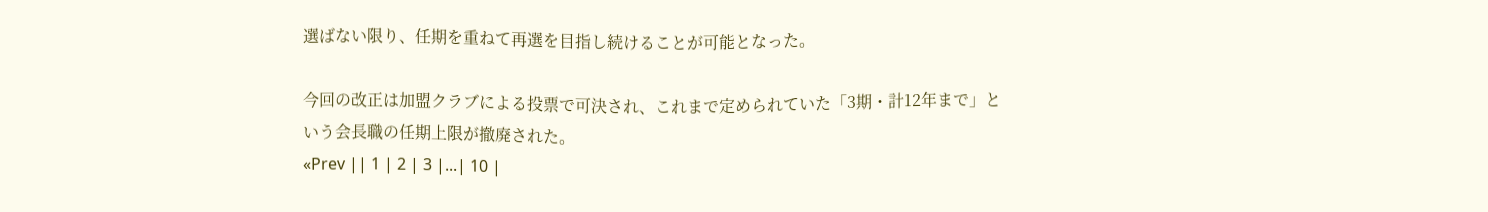選ばない限り、任期を重ねて再選を目指し続けることが可能となった。

今回の改正は加盟クラブによる投票で可決され、これまで定められていた「3期・計12年まで」という会長職の任期上限が撤廃された。
«Prev || 1 | 2 | 3 |...| 10 |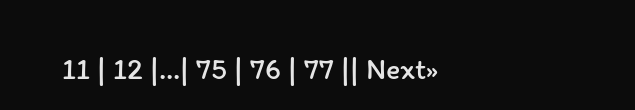11 | 12 |...| 75 | 76 | 77 || Next»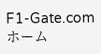F1-Gate.com ホーム